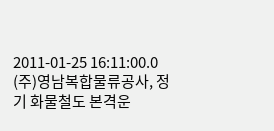2011-01-25 16:11:00.0
(주)영남복합물류공사, 정기 화물철도 본격운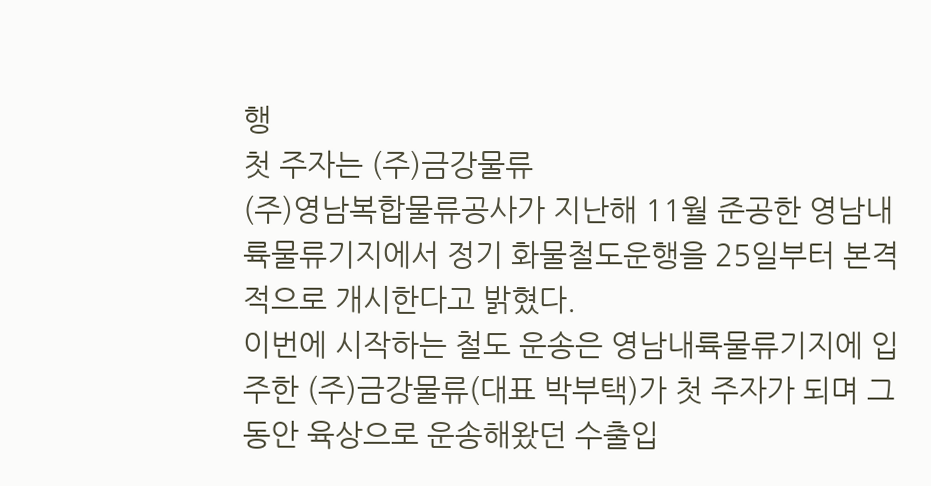행
첫 주자는 (주)금강물류
(주)영남복합물류공사가 지난해 11월 준공한 영남내륙물류기지에서 정기 화물철도운행을 25일부터 본격적으로 개시한다고 밝혔다.
이번에 시작하는 철도 운송은 영남내륙물류기지에 입주한 (주)금강물류(대표 박부택)가 첫 주자가 되며 그 동안 육상으로 운송해왔던 수출입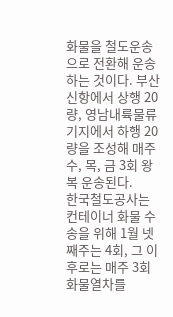화물을 철도운송으로 전환해 운송하는 것이다. 부산신항에서 상행 20량, 영남내륙물류기지에서 하행 20량을 조성해 매주 수, 목, 금 3회 왕복 운송된다.
한국철도공사는 컨테이너 화물 수송을 위해 1월 넷째주는 4회, 그 이후로는 매주 3회 화물열차를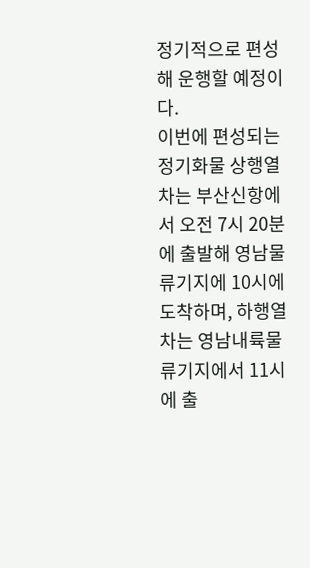정기적으로 편성해 운행할 예정이다.
이번에 편성되는 정기화물 상행열차는 부산신항에서 오전 7시 20분에 출발해 영남물류기지에 10시에 도착하며, 하행열차는 영남내륙물류기지에서 11시에 출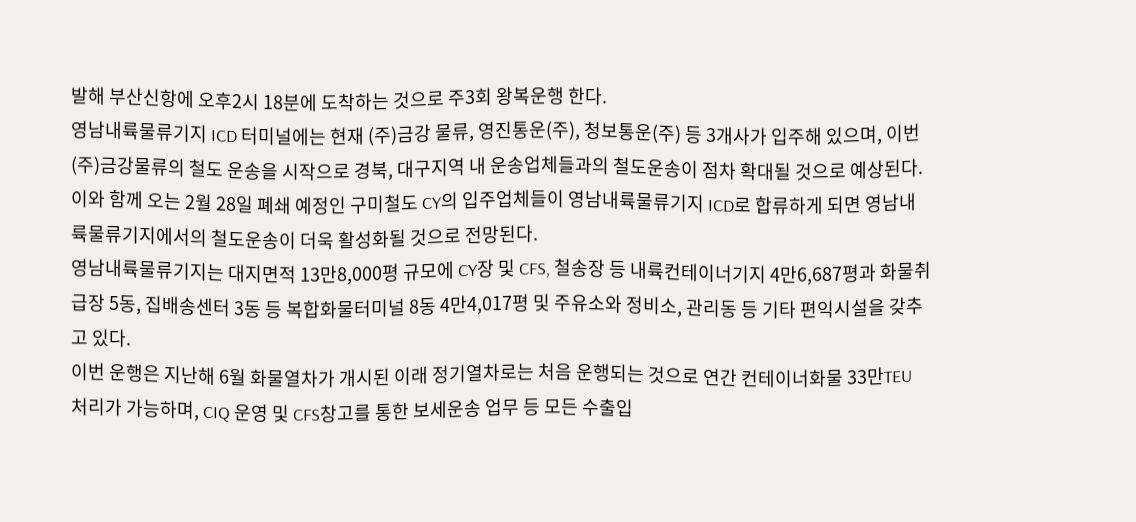발해 부산신항에 오후2시 18분에 도착하는 것으로 주3회 왕복운행 한다.
영남내륙물류기지 ICD 터미널에는 현재 (주)금강 물류, 영진통운(주), 청보통운(주) 등 3개사가 입주해 있으며, 이번 (주)금강물류의 철도 운송을 시작으로 경북, 대구지역 내 운송업체들과의 철도운송이 점차 확대될 것으로 예상된다.
이와 함께 오는 2월 28일 폐쇄 예정인 구미철도 CY의 입주업체들이 영남내륙물류기지 ICD로 합류하게 되면 영남내륙물류기지에서의 철도운송이 더욱 활성화될 것으로 전망된다.
영남내륙물류기지는 대지면적 13만8,000평 규모에 CY장 및 CFS, 철송장 등 내륙컨테이너기지 4만6,687평과 화물취급장 5동, 집배송센터 3동 등 복합화물터미널 8동 4만4,017평 및 주유소와 정비소, 관리동 등 기타 편익시설을 갖추고 있다.
이번 운행은 지난해 6월 화물열차가 개시된 이래 정기열차로는 처음 운행되는 것으로 연간 컨테이너화물 33만TEU 처리가 가능하며, CIQ 운영 및 CFS창고를 통한 보세운송 업무 등 모든 수출입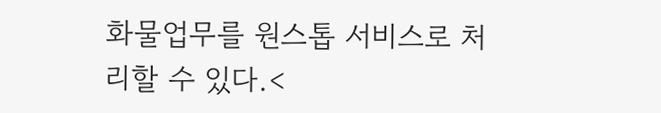화물업무를 원스톱 서비스로 처리할 수 있다.<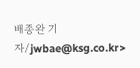배종완 기자/jwbae@ksg.co.kr>